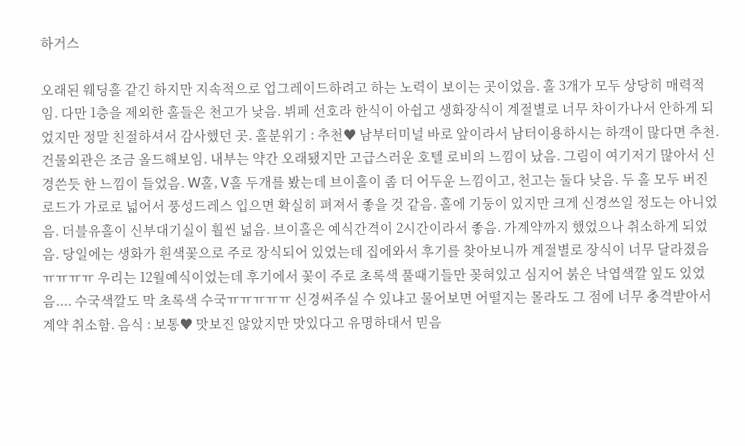하거스

오래된 웨딩홀 같긴 하지만 지속적으로 업그레이드하려고 하는 노력이 보이는 곳이었음. 홀 3개가 모두 상당히 매력적임. 다만 1층을 제외한 홀들은 천고가 낮음. 뷔페 선호라 한식이 아쉽고 생화장식이 계절별로 너무 차이가나서 안하게 되었지만 정말 친절하셔서 감사했던 곳. 홀분위기 : 추천♥ 남부터미널 바로 앞이라서 남터이용하시는 하객이 많다면 추천. 건물외관은 조금 올드해보임. 내부는 약간 오래됐지만 고급스러운 호텔 로비의 느낌이 났음. 그림이 여기저기 많아서 신경쓴듯 한 느낌이 들었음. W홀, V홀 두개를 봤는데 브이홀이 좀 더 어두운 느낌이고, 천고는 둘다 낮음. 두 홀 모두 버진로드가 가로로 넓어서 풍성드레스 입으면 확실히 펴져서 좋을 것 같음. 홀에 기둥이 있지만 크게 신경쓰일 정도는 아니었음. 더블유홀이 신부대기실이 훨씬 넓음. 브이홀은 예식간격이 2시간이라서 좋음. 가계약까지 했었으나 취소하게 되었음. 당일에는 생화가 흰색꽃으로 주로 장식되어 있었는데 집에와서 후기를 찾아보니까 계절별로 장식이 너무 달라졌음 ㅠㅠㅠㅠ 우리는 12월예식이었는데 후기에서 꽃이 주로 초록색 풀때기들만 꽂혀있고 심지어 붉은 낙엽색깔 잎도 있었음.... 수국색깔도 막 초록색 수국ㅠㅠㅠㅠㅠ 신경써주실 수 있냐고 물어보면 어떨지는 몰라도 그 점에 너무 충격받아서 계약 취소함. 음식 : 보통♥ 맛보진 않았지만 맛있다고 유명하대서 믿음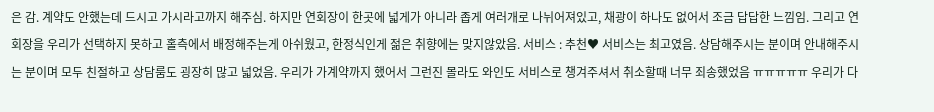은 감. 계약도 안했는데 드시고 가시라고까지 해주심. 하지만 연회장이 한곳에 넓게가 아니라 좁게 여러개로 나뉘어져있고, 채광이 하나도 없어서 조금 답답한 느낌임. 그리고 연회장을 우리가 선택하지 못하고 홀측에서 배정해주는게 아쉬웠고, 한정식인게 젊은 취향에는 맞지않았음. 서비스 : 추천♥ 서비스는 최고였음. 상담해주시는 분이며 안내해주시는 분이며 모두 친절하고 상담룸도 굉장히 많고 넓었음. 우리가 가계약까지 했어서 그런진 몰라도 와인도 서비스로 챙겨주셔서 취소할때 너무 죄송했었음 ㅠㅠㅠㅠㅠ 우리가 다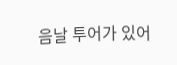음날 투어가 있어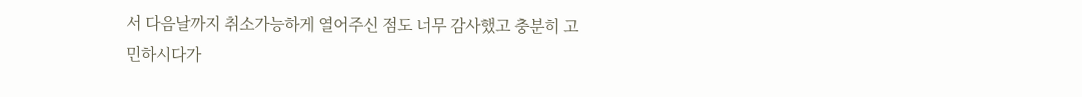서 다음날까지 취소가능하게 열어주신 점도 너무 감사했고 충분히 고민하시다가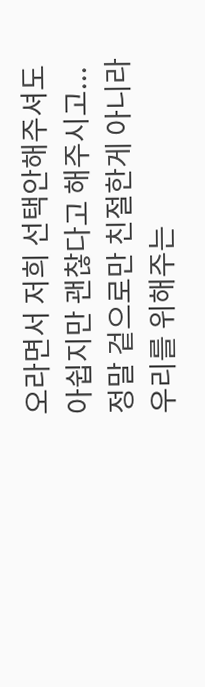오라면서 저희 선택안해주셔도 아쉽지만 괜찮다고 해주시고... 정말 겉으로만 친절한게 아니라 우리를 위해주는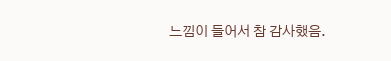느낌이 들어서 참 감사했음.